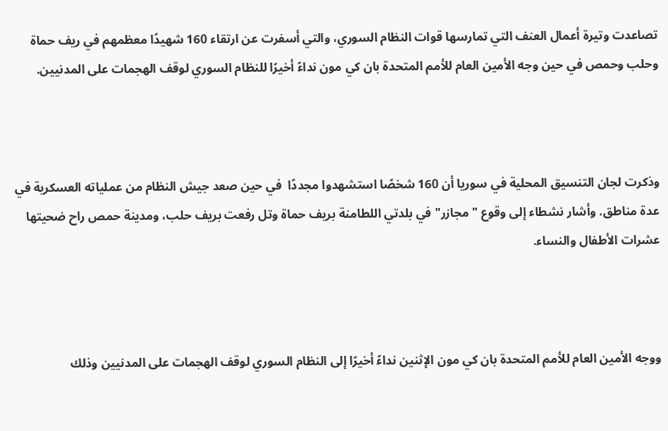تصاعدت وتيرة أعمال العنف التي تمارسها قوات النظام السوري، والتي أسفرت عن ارتقاء 160 شهيدًا معظمهم في ريف حماة وحلب وحمص في حين وجه الأمين العام للأمم المتحدة بان كي مون نداءً أخيرًا للنظام السوري لوقف الهجمات على المدنيين.



وذكرت لجان التنسيق المحلية في سوريا أن 160 شخصًا استشهدوا مجددًا  في حين صعد جيش النظام من عملياته العسكرية في عدة مناطق. وأشار نشطاء إلى وقوع "مجازر" في بلدتي اللطامنة بريف حماة وتل رفعت بريف حلب، ومدينة حمص راح ضحيتها عشرات الأطفال والنساء.



ووجه الأمين العام للأمم المتحدة بان كي مون الإثنين نداءً أخيرًا إلى النظام السوري لوقف الهجمات على المدنيين وذلك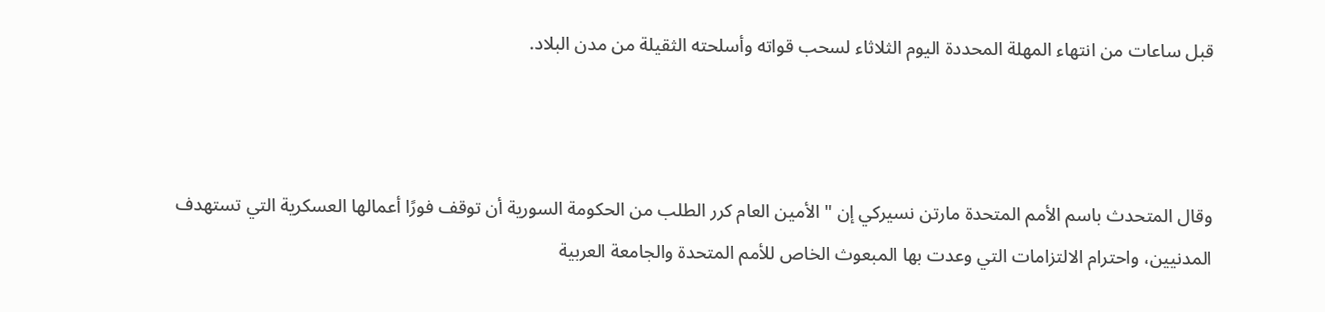قبل ساعات من انتهاء المهلة المحددة اليوم الثلاثاء لسحب قواته وأسلحته الثقيلة من مدن البلاد.



وقال المتحدث باسم الأمم المتحدة مارتن نسيركي إن "الأمين العام كرر الطلب من الحكومة السورية أن توقف فورًا أعمالها العسكرية التي تستهدف المدنيين، واحترام الالتزامات التي وعدت بها المبعوث الخاص للأمم المتحدة والجامعة العربية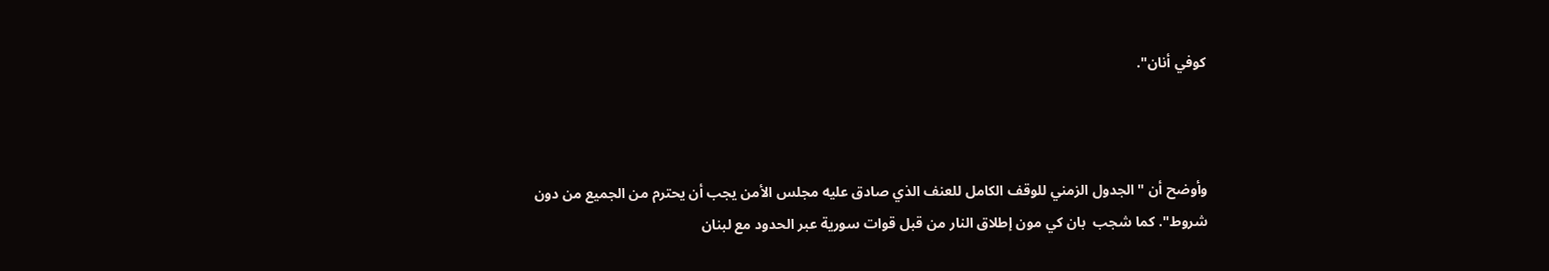كوفي أنان".



وأوضح أن "الجدول الزمني للوقف الكامل للعنف الذي صادق عليه مجلس الأمن يجب أن يحترم من الجميع من دون شروط". كما شجب  بان كي مون إطلاق النار من قبل قوات سورية عبر الحدود مع لبنان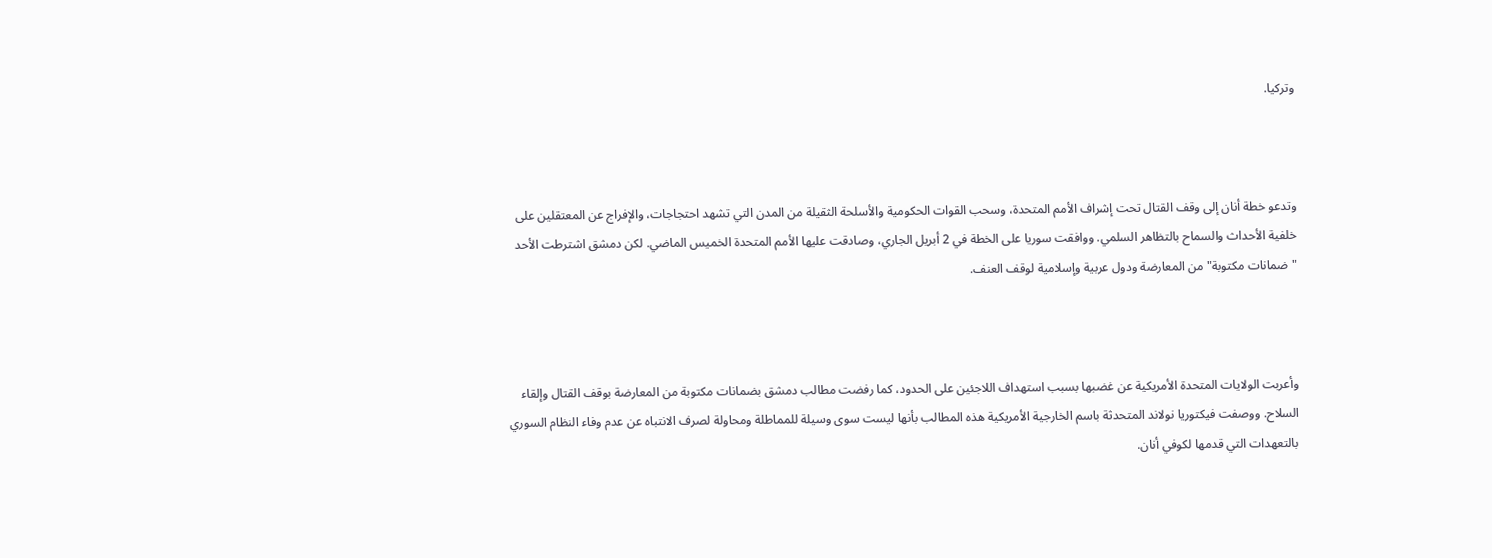وتركيا.



وتدعو خطة أنان إلى وقف القتال تحت إشراف الأمم المتحدة، وسحب القوات الحكومية والأسلحة الثقيلة من المدن التي تشهد احتجاجات، والإفراج عن المعتقلين على خلفية الأحداث والسماح بالتظاهر السلمي. ووافقت سوريا على الخطة في 2 أبريل الجاري، وصادقت عليها الأمم المتحدة الخميس الماضي. لكن دمشق اشترطت الأحد "ضمانات مكتوبة" من المعارضة ودول عربية وإسلامية لوقف العنف.



وأعربت الولايات المتحدة الأمريكية عن غضبها بسبب استهداف اللاجئين على الحدود، كما رفضت مطالب دمشق بضمانات مكتوبة من المعارضة بوقف القتال وإلقاء السلاح. ووصفت فيكتوريا نولاند المتحدثة باسم الخارجية الأمريكية هذه المطالب بأنها ليست سوى وسيلة للمماطلة ومحاولة لصرف الانتباه عن عدم وفاء النظام السوري بالتعهدات التي قدمها لكوفي أنان.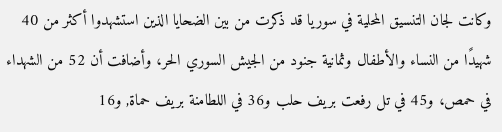وكانت لجان التنسيق المحلية في سوريا قد ذكرت من بين الضحايا الذين استشهدوا أكثر من 40 شهيدًا من النساء والأطفال وثمانية جنود من الجيش السوري الحر، وأضافت أن 52 من الشهداء في حمص، و45 في تل رفعت بريف حلب و36 في اللطامنة بريف حماة, و16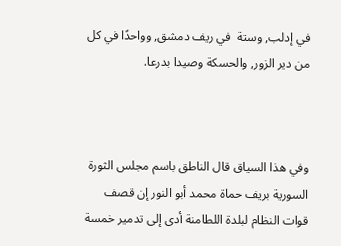في إدلب, وستة  في ريف دمشق, وواحدًا في كل من دير الزور, والحسكة وصيدا بدرعا.



وفي هذا السياق قال الناطق باسم مجلس الثورة السورية بريف حماة محمد أبو النور إن قصف قوات النظام لبلدة اللطامنة أدى إلى تدمير خمسة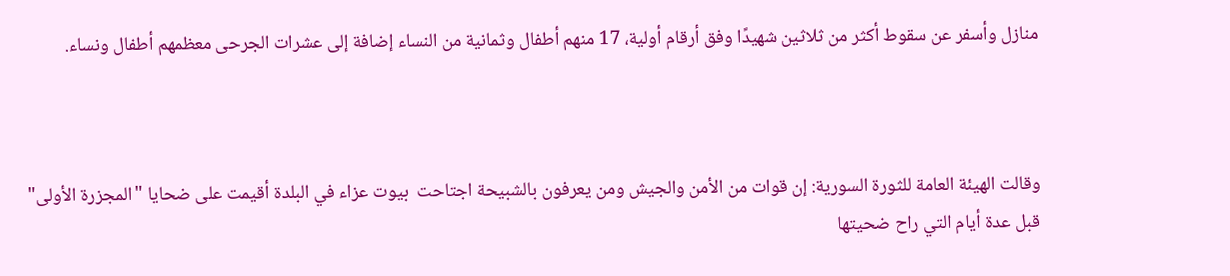منازل وأسفر عن سقوط أكثر من ثلاثين شهيدًا وفق أرقام أولية، 17 منهم أطفال وثمانية من النساء إضافة إلى عشرات الجرحى معظمهم أطفال ونساء.



وقالت الهيئة العامة للثورة السورية: إن قوات من الأمن والجيش ومن يعرفون بالشبيحة اجتاحت  بيوت عزاء في البلدة أقيمت على ضحايا "المجزرة الأولى" قبل عدة أيام التي راح ضحيتها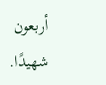أربعون شهيدًا.